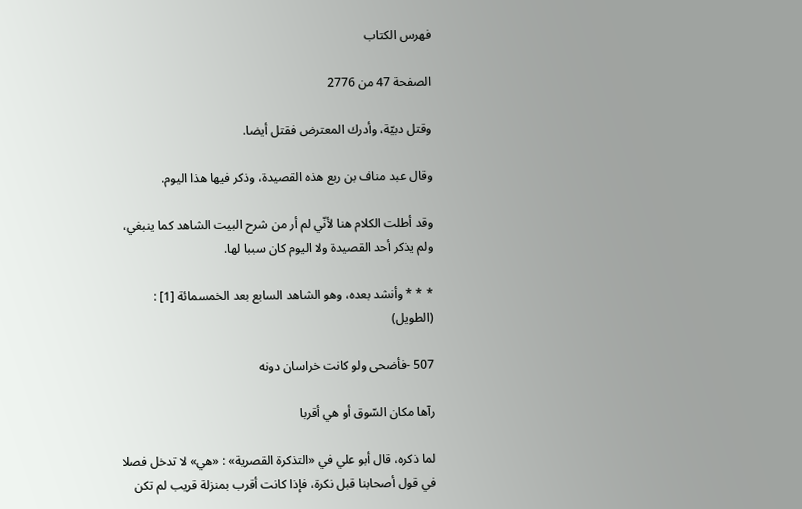فهرس الكتاب

الصفحة 47 من 2776

وقتل دبيّة، وأدرك المعترض فقتل أيضا.

وقال عبد مناف بن ربع هذه القصيدة، وذكر فيها هذا اليوم.

وقد أطلت الكلام هنا لأنّي لم أر من شرح البيت الشاهد كما ينبغي، ولم يذكر أحد القصيدة ولا اليوم كان سببا لها.

* * * وأنشد بعده، وهو الشاهد السابع بعد الخمسمائة [1] : (الطويل)

507 -فأضحى ولو كانت خراسان دونه

رآها مكان السّوق أو هي أقربا

لما ذكره، قال أبو علي في «التذكرة القصرية» : «هي» لا تدخل فصلا في قول أصحابنا قبل نكرة، فإذا كانت أقرب بمنزلة قريب لم تكن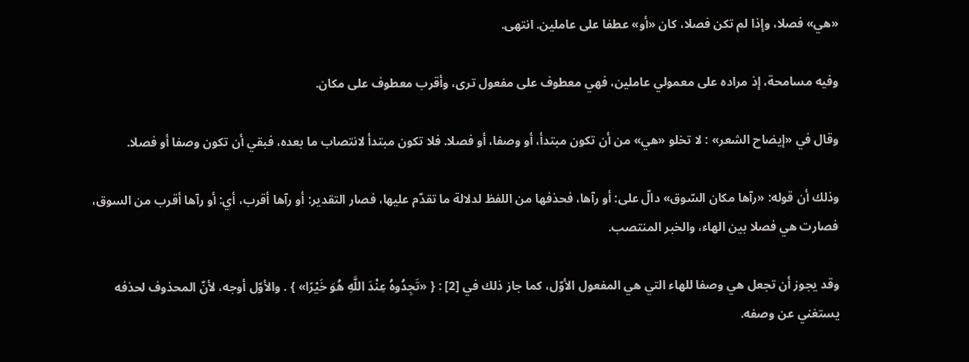«هي» فصلا، وإذا لم تكن فصلا، كان «أو» عطفا على عاملين. انتهى.

وفيه مسامحة، إذ مراده على معمولي عاملين، فهي معطوف على مفعول ترى، وأقرب معطوف على مكان.

وقال في «إيضاح الشعر» : لا تخلو «هي» من أن تكون مبتدأ، أو وصفا، أو فصلا. فلا تكون مبتدأ لانتصاب ما بعده، فبقي أن تكون وصفا أو فصلا.

وذلك أن قوله: «رآها مكان السّوق» دالّ على: أو رآها، فحذفها من اللفظ لدلالة ما تقدّم عليها، فصار التقدير: أو رآها أقرب، أي: أو رآها أقرب من السوق، فصارت هي فصلا بين الهاء، والخبر المنتصب.

وقد يجوز أن تجعل هي وصفا للهاء التي هي المفعول الأوّل، كما جاز ذلك في [2] : { «تَجِدُوهُ عِنْدَ اللَّهِ هُوَ خَيْرًا» } . والأوّل أوجه، لأنّ المحذوف لحذفه يستغني عن وصفه.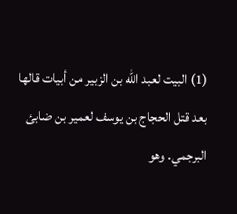(1) البيت لعبد الله بن الزبير من أبيات قالها بعد قتل الحجاج بن يوسف لعمير بن ضابئ البرجمي. وهو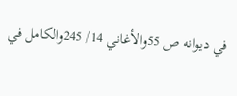في ديوانه ص 55والأغاني 14/ 245والكامل في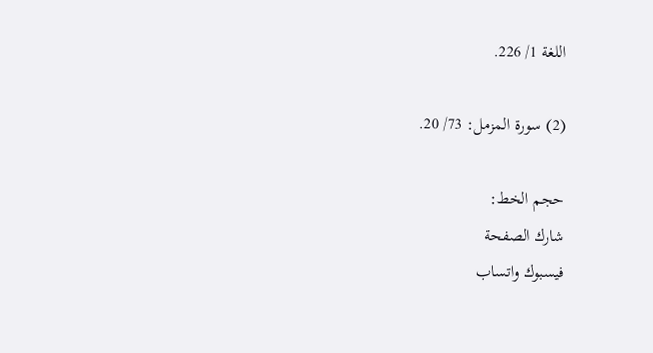اللغة 1/ 226.

(2) سورة المزمل: 73/ 20.

حجم الخط:
شارك الصفحة
فيسبوك واتساب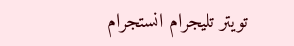تويتر تليجرام انستجرام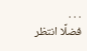. . .
فضلًا انتظر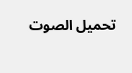تحميل الصوت